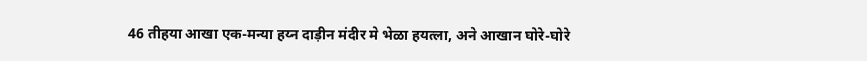46 तीहया आखा एक-मन्या हय्न दाड़ीन मंदीर मे भेळा हयत्ला, अने आखान घोरे-घोरे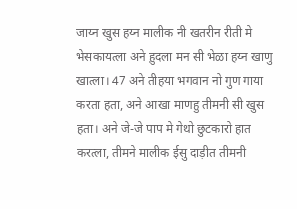जाय्न खुस हय्न मालीक नी खतरीन रीती मे भेसकायत्ला अने ह़ुदला मन सी भेळा हय्न खाणु खात्ला। 47 अने तीहया भगवान नो गुण गाया करता हता, अने आखा माणहु तीमनी सी खुस हता। अने जे-जे पाप मे गेथो छुटकारो हात करत्ला, तीमने मालीक ईसु दाड़ीत तीमनी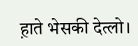ह़ाते भेसकी देत्लो।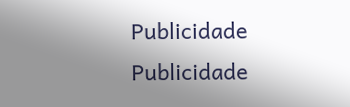Publicidade
Publicidade